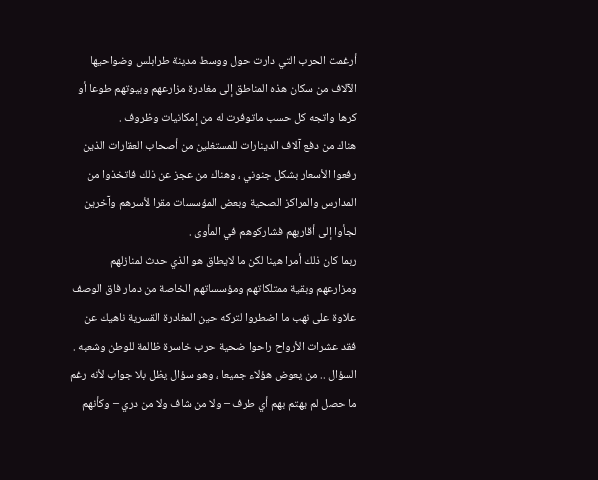أرغمت الحرب التي دارت حول ووسط مدينة طرابلس وضواحيها الآلاف من سكان هذه المناطق إلى مغادرة مزارعهم وبيوتهم طوعا أو كرها واتجه كل حسب ماتوفرت له من إمكانيات وظروف .
هناك من دفع آلاف الدينارات للمستغلين من أصحاب العقارات الذين رفعوا الأسعار بشكل جنوني ، وهناك من عجز عن ذلك فاتخذوا من المدارس والمراكز الصحية وبعض المؤسسات مقرا لأسرهم وآخرين لجأوا إلى أقاربهم فشاركوهم في المأوى .
ربما كان ذلك أمرا هينا لكن ما لايطاق هو الذي حدث لمنازلهم ومزارعهم وبقية ممتلكاتهم ومؤسساتهم الخاصة من دمار فاق الوصف علاوة على نهب ما اضطروا لتركه حين المغادرة القسرية ناهيك عن فقد عشرات الأرواح راحوا ضحية حرب خاسرة ظالمة للوطن وشعبه .
السؤال .. من يعوض هؤلاء جميعا ، وهو سؤال يظل بلا جواب لأنه رغم ما حصل لم يهتم بهم أي طرف – ولا من شاف ولا من دري – وكأنهم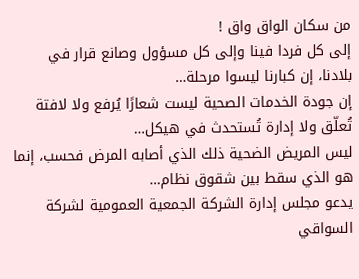من سكان الواق واق !
إلى كل فردا فينا وإلى كل مسؤول وصانع قرار في بلادنا، إن كبارنا ليسوا مرحلة…
إن جودة الخدمات الصحية ليست شعارًا يُرفع ولا لافتة تُعلّق ولا إدارة تُستحدث في هيكل…
ليس المريض الضحية ذلك الذي أصابه المرض فحسب، إنما هو الذي سقط بين شقوق نظام…
يدعو مجلس إدارة الشركة الجمعية العمومية لشركة السواقي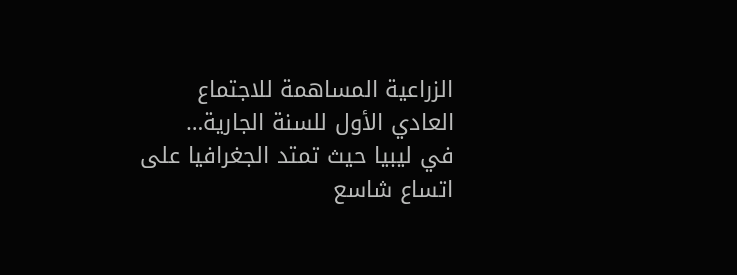الزراعية المساهمة للاجتماع العادي الأول للسنة الجارية…
في ليبيا حيث تمتد الجغرافيا على اتساع شاسع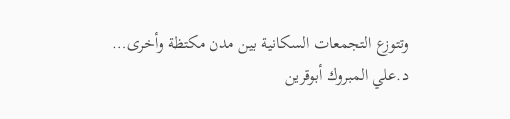وتتوزع التجمعات السكانية بين مدن مكتظة وأخرى…
د.علي المبروك أبوقرين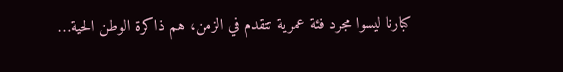كبارنا ليسوا مجرد فئة عمرية تتقدم في الزمن، هم ذاكرة الوطن الحية…